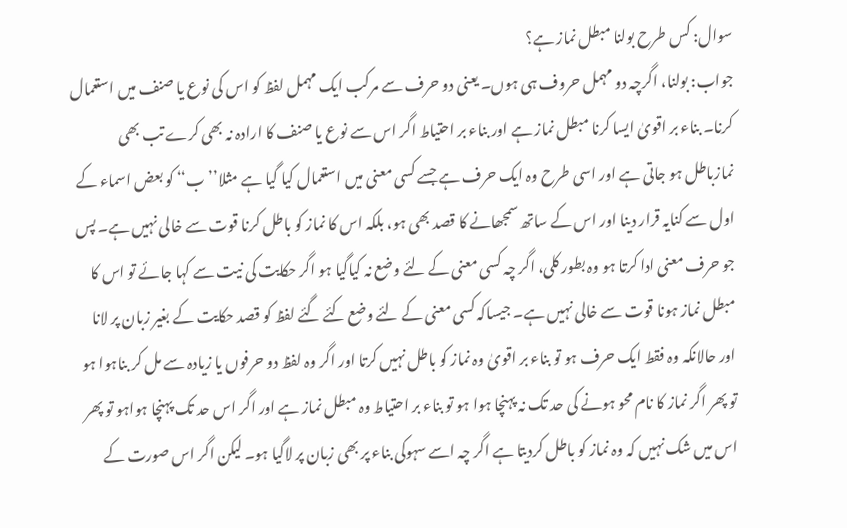سوال: کس طرح بولنا مبطل نماز ہے؟
جواب: بولنا، اگرچہ دو مہمل حروف ہی ہوں۔ یعنی دو حرف سے مرکب ایک مہمل لفظ کو اس کی نوع یا صنف میں استعمال کرنا۔ بناء بر اقویٰ ایسا کرنا مبطل نماز ہے اور بناء بر احتیاط اگر اس سے نوع یا صنف کا ارادہ نہ بھی کرے تب بھی نمازباطل ہو جاتی ہے اور اسی طرح وہ ایک حرف ہے جسے کسی معنی میں استعمال کیا گیا ہے مثلا’’ ب‘‘ کو بعض اسماء کے اول سے کنایہ قرار دینا اور اس کے ساتھ سمجھانے کا قصد بھی ہو، بلکہ اس کا نماز کو باطل کرنا قوت سے خالی نہیں ہے۔ پس جو حرف معنی ادا کرتا ہو وہ بطور کلی، اگر چہ کسی معنی کے لئے وضع نہ کیاگیا ہو اگر حکایت کی نیت سے کہا جائے تو اس کا مبطل نماز ہونا قوت سے خالی نہیں ہے۔ جیساکہ کسی معنی کے لئے وضع کئے گئے لفظ کو قصد حکایت کے بغیر زبان پر لانا اور حالانکہ وہ فقط ایک حرف ہو تو بناء بر اقویٰ وہ نماز کو باطل نہیں کرتا اور اگر وہ لفظ دو حرفوں یا زیادہ سے مل کر بناہوا ہو تو پھر اگر نماز کا نام محو ہونے کی حد تک نہ پہنچا ہوا ہو تو بناء بر احتیاط وہ مبطل نماز ہے اور اگر اس حد تک پہنچا ہواہو تو پھر اس میں شک نہیں کہ وہ نماز کو باطل کردیتا ہے اگر چہ اسے سہوکی بناء پر بھی زبان پر لاگیا ہو۔ لیکن اگر اس صورت کے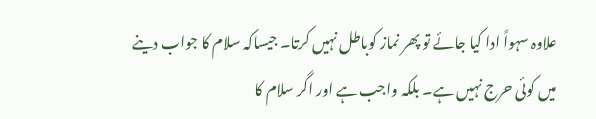علاوہ سہواً ادا کیا جائے تو پھر نماز کوباطل نہیں کرتا۔ جیساکہ سلام کا جواب دینے میں کوئی حرج نہیں ہے۔ بلکہ واجب ہے اور اگر سلام کا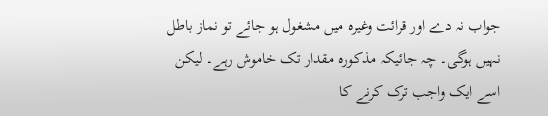جواب نہ دے اور قرائت وغیرہ میں مشغول ہو جائے تو نماز باطل نہیں ہوگی۔ چہ جائیکہ مذکورہ مقدار تک خاموش رہے۔ لیکن اسے ایک واجب ترک کرنے کا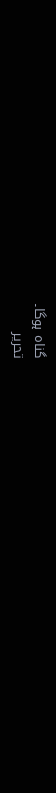گناہ ہوگا۔
تحریر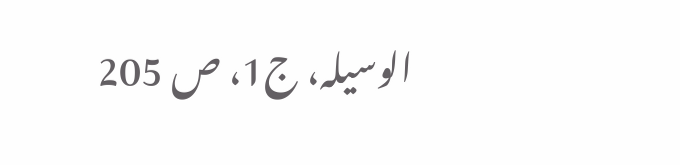الوسیلہ، ج1، ص 205